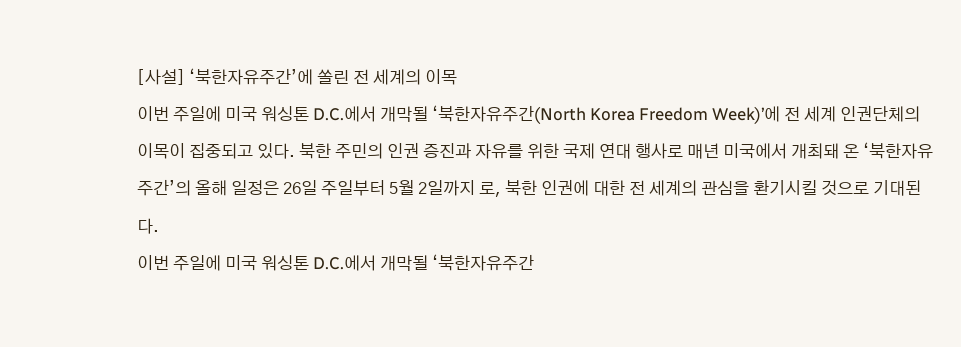[사설] ‘북한자유주간’에 쏠린 전 세계의 이목
이번 주일에 미국 워싱톤 D.C.에서 개막될 ‘북한자유주간(North Korea Freedom Week)’에 전 세계 인권단체의 이목이 집중되고 있다. 북한 주민의 인권 증진과 자유를 위한 국제 연대 행사로 매년 미국에서 개최돼 온 ‘북한자유주간’의 올해 일정은 26일 주일부터 5월 2일까지 로, 북한 인권에 대한 전 세계의 관심을 환기시킬 것으로 기대된다.
이번 주일에 미국 워싱톤 D.C.에서 개막될 ‘북한자유주간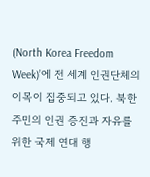(North Korea Freedom Week)’에 전 세계 인권단체의 이목이 집중되고 있다. 북한 주민의 인권 증진과 자유를 위한 국제 연대 행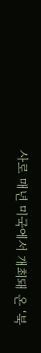사로 매년 미국에서 개최돼 온 ‘북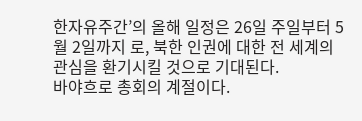한자유주간’의 올해 일정은 26일 주일부터 5월 2일까지 로, 북한 인권에 대한 전 세계의 관심을 환기시킬 것으로 기대된다.
바야흐로 총회의 계절이다.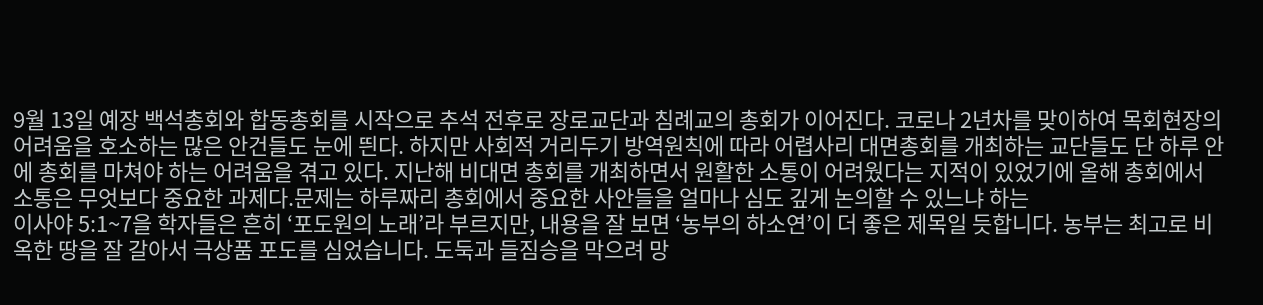9월 13일 예장 백석총회와 합동총회를 시작으로 추석 전후로 장로교단과 침례교의 총회가 이어진다. 코로나 2년차를 맞이하여 목회현장의 어려움을 호소하는 많은 안건들도 눈에 띈다. 하지만 사회적 거리두기 방역원칙에 따라 어렵사리 대면총회를 개최하는 교단들도 단 하루 안에 총회를 마쳐야 하는 어려움을 겪고 있다. 지난해 비대면 총회를 개최하면서 원활한 소통이 어려웠다는 지적이 있었기에 올해 총회에서 소통은 무엇보다 중요한 과제다.문제는 하루짜리 총회에서 중요한 사안들을 얼마나 심도 깊게 논의할 수 있느냐 하는
이사야 5:1~7을 학자들은 흔히 ‘포도원의 노래’라 부르지만, 내용을 잘 보면 ‘농부의 하소연’이 더 좋은 제목일 듯합니다. 농부는 최고로 비옥한 땅을 잘 갈아서 극상품 포도를 심었습니다. 도둑과 들짐승을 막으려 망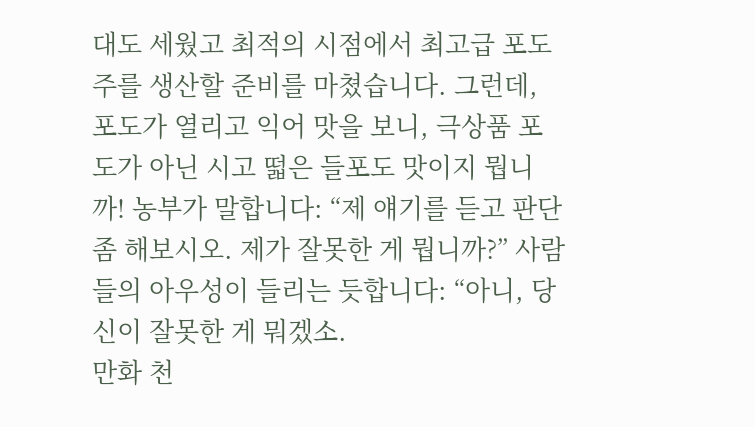대도 세웠고 최적의 시점에서 최고급 포도주를 생산할 준비를 마쳤습니다. 그런데, 포도가 열리고 익어 맛을 보니, 극상품 포도가 아닌 시고 떫은 들포도 맛이지 뭡니까! 농부가 말합니다: “제 얘기를 듣고 판단 좀 해보시오. 제가 잘못한 게 뭡니까?” 사람들의 아우성이 들리는 듯합니다: “아니, 당신이 잘못한 게 뭐겠소.
만화 천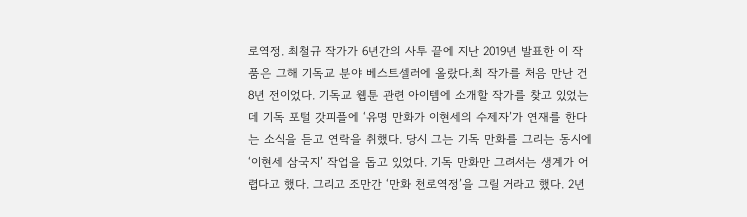로역정. 최철규 작가가 6년간의 사투 끝에 지난 2019년 발표한 이 작품은 그해 기독교 분야 베스트셀러에 올랐다.최 작가를 처음 만난 건 8년 전이었다. 기독교 웹툰 관련 아이템에 소개할 작가를 찾고 있었는데 기독 포털 갓피플에 ‘유명 만화가 이현세의 수제자’가 연재를 한다는 소식을 듣고 연락을 취했다. 당시 그는 기독 만화를 그리는 동시에 ‘이현세 삼국지’ 작업을 돕고 있었다. 기독 만화만 그려서는 생계가 어렵다고 했다. 그리고 조만간 ‘만화 천로역정’을 그릴 거라고 했다. 2년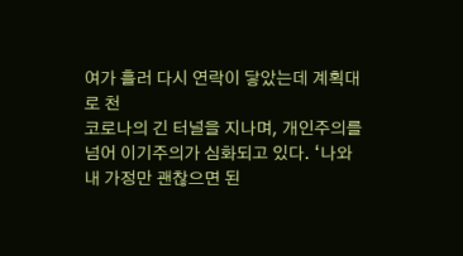여가 흘러 다시 연락이 닿았는데 계획대로 천
코로나의 긴 터널을 지나며, 개인주의를 넘어 이기주의가 심화되고 있다. ‘나와 내 가정만 괜찮으면 된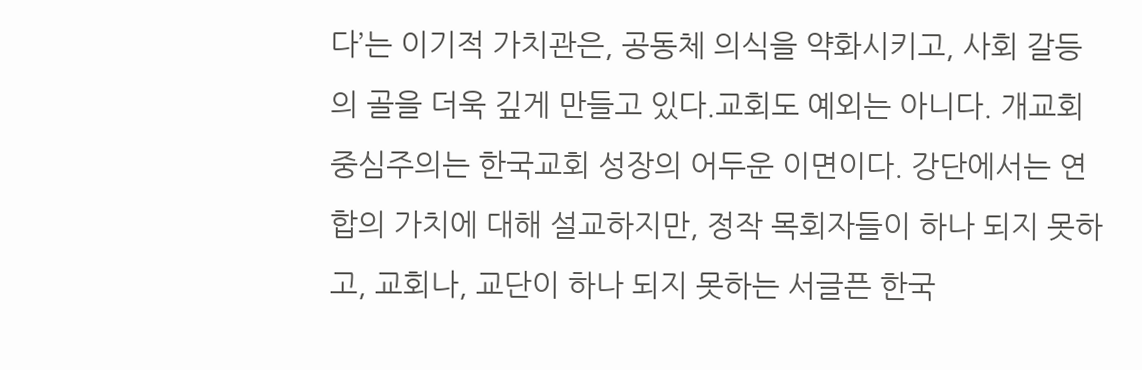다’는 이기적 가치관은, 공동체 의식을 약화시키고, 사회 갈등의 골을 더욱 깊게 만들고 있다.교회도 예외는 아니다. 개교회 중심주의는 한국교회 성장의 어두운 이면이다. 강단에서는 연합의 가치에 대해 설교하지만, 정작 목회자들이 하나 되지 못하고, 교회나, 교단이 하나 되지 못하는 서글픈 한국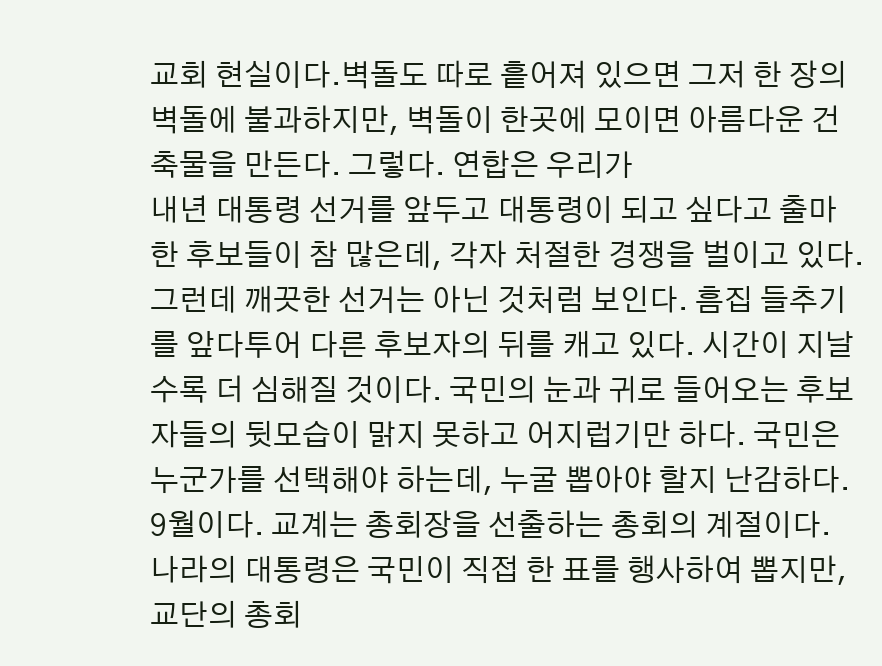교회 현실이다.벽돌도 따로 흩어져 있으면 그저 한 장의 벽돌에 불과하지만, 벽돌이 한곳에 모이면 아름다운 건축물을 만든다. 그렇다. 연합은 우리가
내년 대통령 선거를 앞두고 대통령이 되고 싶다고 출마한 후보들이 참 많은데, 각자 처절한 경쟁을 벌이고 있다. 그런데 깨끗한 선거는 아닌 것처럼 보인다. 흠집 들추기를 앞다투어 다른 후보자의 뒤를 캐고 있다. 시간이 지날수록 더 심해질 것이다. 국민의 눈과 귀로 들어오는 후보자들의 뒷모습이 맑지 못하고 어지럽기만 하다. 국민은 누군가를 선택해야 하는데, 누굴 뽑아야 할지 난감하다. 9월이다. 교계는 총회장을 선출하는 총회의 계절이다. 나라의 대통령은 국민이 직접 한 표를 행사하여 뽑지만, 교단의 총회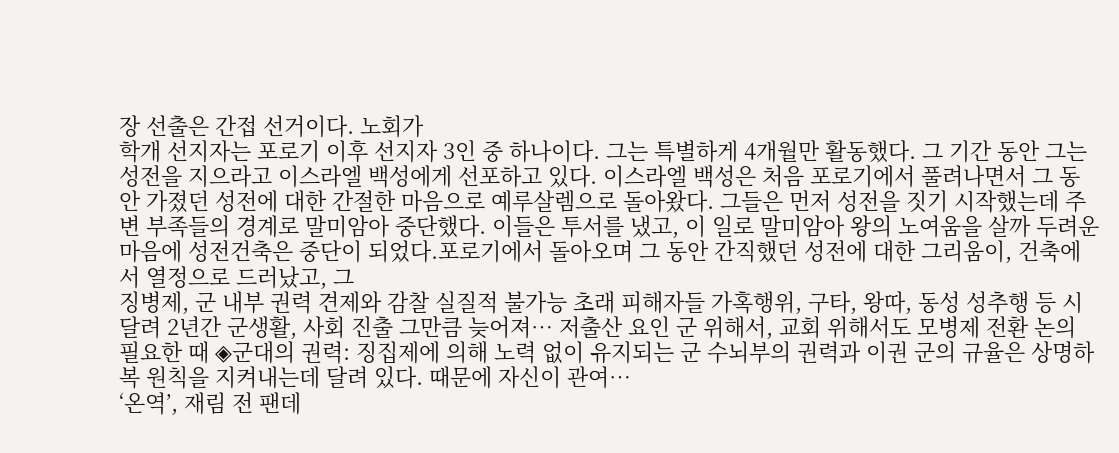장 선출은 간접 선거이다. 노회가
학개 선지자는 포로기 이후 선지자 3인 중 하나이다. 그는 특별하게 4개월만 활동했다. 그 기간 동안 그는 성전을 지으라고 이스라엘 백성에게 선포하고 있다. 이스라엘 백성은 처음 포로기에서 풀려나면서 그 동안 가졌던 성전에 대한 간절한 마음으로 예루살렘으로 돌아왔다. 그들은 먼저 성전을 짓기 시작했는데 주변 부족들의 경계로 말미암아 중단했다. 이들은 투서를 냈고, 이 일로 말미암아 왕의 노여움을 살까 두려운 마음에 성전건축은 중단이 되었다.포로기에서 돌아오며 그 동안 간직했던 성전에 대한 그리움이, 건축에서 열정으로 드러났고, 그
징병제, 군 내부 권력 견제와 감찰 실질적 불가능 초래 피해자들 가혹행위, 구타, 왕따, 동성 성추행 등 시달려 2년간 군생활, 사회 진출 그만큼 늦어져… 저출산 요인 군 위해서, 교회 위해서도 모병제 전환 논의 필요한 때 ◈군대의 권력: 징집제에 의해 노력 없이 유지되는 군 수뇌부의 권력과 이권 군의 규율은 상명하복 원칙을 지켜내는데 달려 있다. 때문에 자신이 관여…
‘온역’, 재림 전 팬데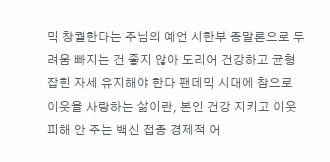믹 창궐한다는 주님의 예언 시한부 종말론으로 두려움 빠지는 건 좋지 않아 도리어 건강하고 균형잡힌 자세 유지해야 한다 팬데믹 시대에 참으로 이웃을 사랑하는 삶이란, 본인 건강 지키고 이웃 피해 안 주는 백신 접종 경제적 어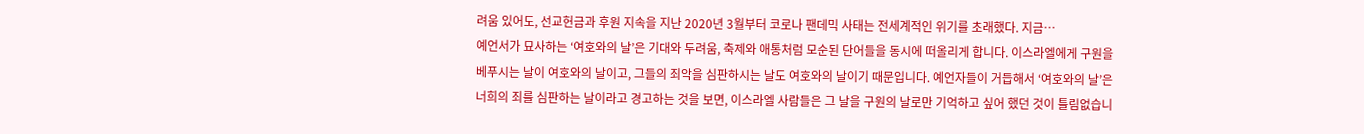려움 있어도, 선교헌금과 후원 지속을 지난 2020년 3월부터 코로나 팬데믹 사태는 전세계적인 위기를 초래했다. 지금…
예언서가 묘사하는 ‘여호와의 날’은 기대와 두려움, 축제와 애통처럼 모순된 단어들을 동시에 떠올리게 합니다. 이스라엘에게 구원을 베푸시는 날이 여호와의 날이고, 그들의 죄악을 심판하시는 날도 여호와의 날이기 때문입니다. 예언자들이 거듭해서 ‘여호와의 날’은 너희의 죄를 심판하는 날이라고 경고하는 것을 보면, 이스라엘 사람들은 그 날을 구원의 날로만 기억하고 싶어 했던 것이 틀림없습니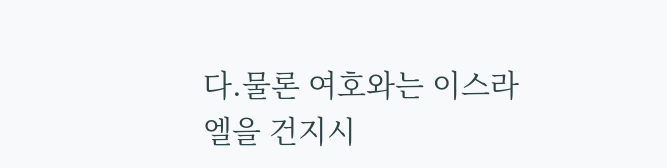다.물론 여호와는 이스라엘을 건지시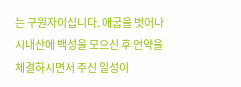는 구원자이십니다. 애굽을 벗어나 시내산에 백성을 모으신 후 언약을 체결하시면서 주신 일성이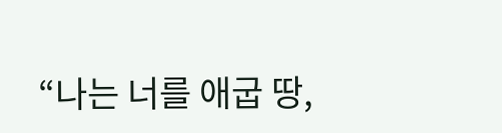“나는 너를 애굽 땅,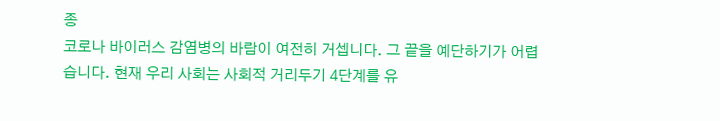종
코로나 바이러스 감염병의 바람이 여전히 거셉니다. 그 끝을 예단하기가 어렵습니다. 현재 우리 사회는 사회적 거리두기 4단계를 유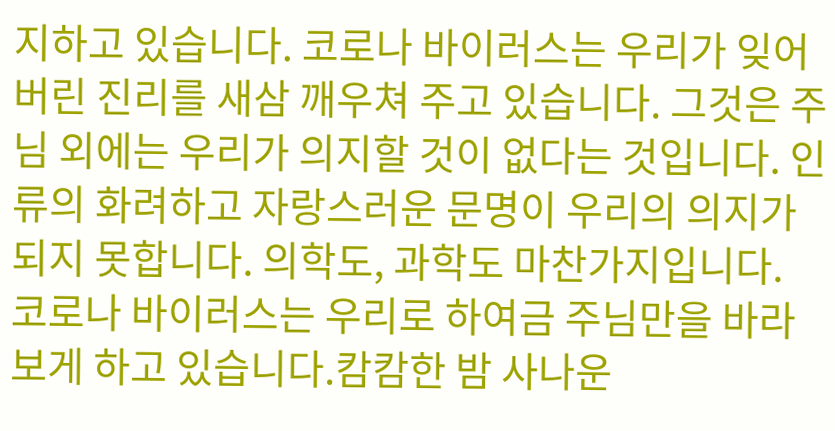지하고 있습니다. 코로나 바이러스는 우리가 잊어버린 진리를 새삼 깨우쳐 주고 있습니다. 그것은 주님 외에는 우리가 의지할 것이 없다는 것입니다. 인류의 화려하고 자랑스러운 문명이 우리의 의지가 되지 못합니다. 의학도, 과학도 마찬가지입니다. 코로나 바이러스는 우리로 하여금 주님만을 바라보게 하고 있습니다.캄캄한 밤 사나운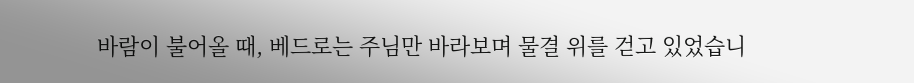바람이 불어올 때, 베드로는 주님만 바라보며 물결 위를 걷고 있었습니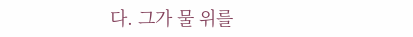다. 그가 물 위를